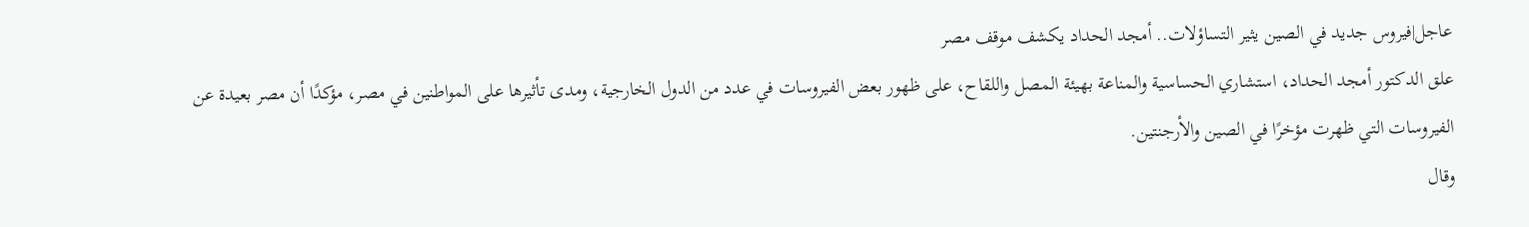عاجل|فيروس جديد في الصين يثير التساؤلات.. أمجد الحداد يكشف موقف مصر
علق الدكتور أمجد الحداد، استشاري الحساسية والمناعة بهيئة المصل واللقاح، على ظهور بعض الفيروسات في عدد من الدول الخارجية، ومدى تأثيرها على المواطنين في مصر، مؤكدًا أن مصر بعيدة عن الفيروسات التي ظهرت مؤخرًا في الصين والأرجنتين.
وقال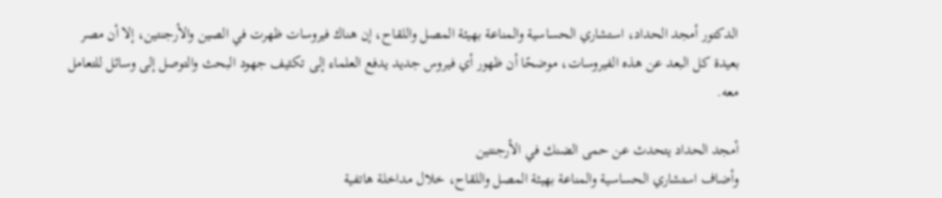الدكتور أمجد الحداد، استشاري الحساسية والمناعة بهيئة المصل واللقاح، إن هناك فيروسات ظهرت في الصين والأرجنتين، إلا أن مصر بعيدة كل البعد عن هذه الفيروسات، موضحًا أن ظهور أي فيروس جديد يدفع العلماء إلى تكثيف جهود البحث والتوصل إلى وسائل للتعامل معه.

أمجد الحداد يتحدث عن حمى الضنك في الأرجنتين
وأضاف استشاري الحساسية والمناعة بهيئة المصل واللقاح، خلال مداخلة هاتفية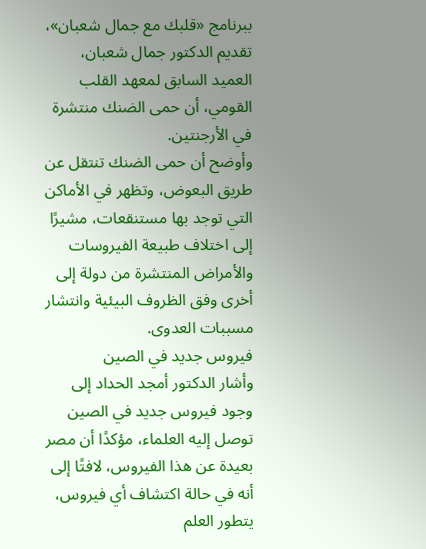ببرنامج «قلبك مع جمال شعبان»، تقديم الدكتور جمال شعبان، العميد السابق لمعهد القلب القومي، أن حمى الضنك منتشرة في الأرجنتين.
وأوضح أن حمى الضنك تنتقل عن طريق البعوض، وتظهر في الأماكن التي توجد بها مستنقعات، مشيرًا إلى اختلاف طبيعة الفيروسات والأمراض المنتشرة من دولة إلى أخرى وفق الظروف البيئية وانتشار مسببات العدوى.
فيروس جديد في الصين
وأشار الدكتور أمجد الحداد إلى وجود فيروس جديد في الصين توصل إليه العلماء، مؤكدًا أن مصر بعيدة عن هذا الفيروس، لافتًا إلى أنه في حالة اكتشاف أي فيروس، يتطور العلم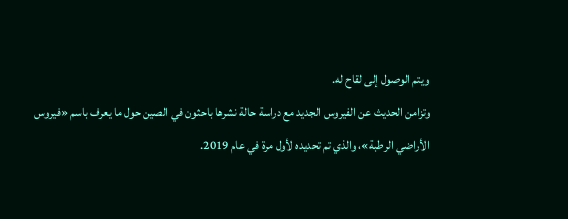ويتم الوصول إلى لقاح له.
وتزامن الحديث عن الفيروس الجديد مع دراسة حالة نشرها باحثون في الصين حول ما يعرف باسم «فيروس الأراضي الرطبة»، والذي تم تحديده لأول مرة في عام 2019.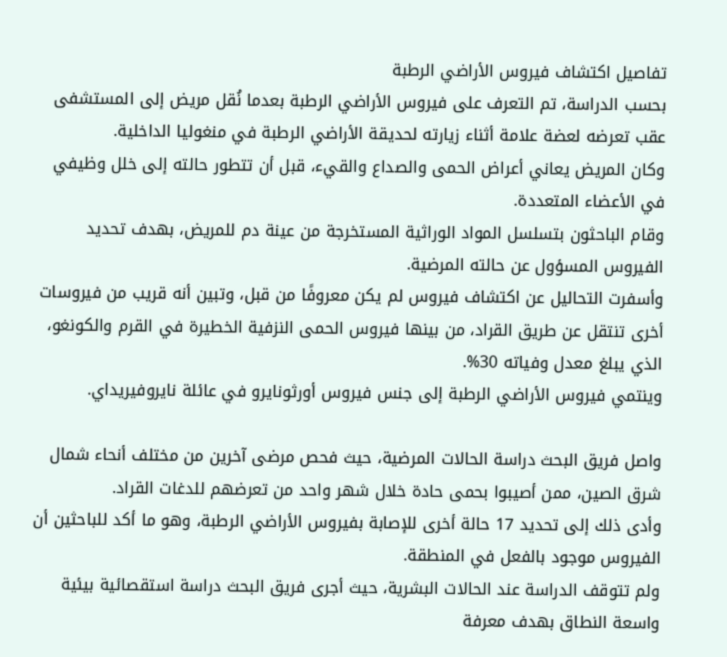تفاصيل اكتشاف فيروس الأراضي الرطبة
بحسب الدراسة، تم التعرف على فيروس الأراضي الرطبة بعدما نُقل مريض إلى المستشفى عقب تعرضه لعضة علامة أثناء زيارته لحديقة الأراضي الرطبة في منغوليا الداخلية.
وكان المريض يعاني أعراض الحمى والصداع والقيء، قبل أن تتطور حالته إلى خلل وظيفي في الأعضاء المتعددة.
وقام الباحثون بتسلسل المواد الوراثية المستخرجة من عينة دم للمريض، بهدف تحديد الفيروس المسؤول عن حالته المرضية.
وأسفرت التحاليل عن اكتشاف فيروس لم يكن معروفًا من قبل، وتبين أنه قريب من فيروسات أخرى تنتقل عن طريق القراد، من بينها فيروس الحمى النزفية الخطيرة في القرم والكونغو، الذي يبلغ معدل وفياته 30%.
وينتمي فيروس الأراضي الرطبة إلى جنس فيروس أورثونايرو في عائلة نايروفيريداي.

واصل فريق البحث دراسة الحالات المرضية، حيث فحص مرضى آخرين من مختلف أنحاء شمال شرق الصين، ممن أصيبوا بحمى حادة خلال شهر واحد من تعرضهم للدغات القراد.
وأدى ذلك إلى تحديد 17 حالة أخرى للإصابة بفيروس الأراضي الرطبة، وهو ما أكد للباحثين أن الفيروس موجود بالفعل في المنطقة.
ولم تتوقف الدراسة عند الحالات البشرية، حيث أجرى فريق البحث دراسة استقصائية بيئية واسعة النطاق بهدف معرفة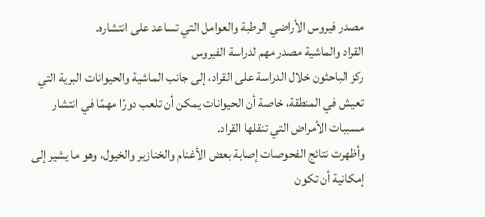مصدر فيروس الأراضي الرطبة والعوامل التي تساعد على انتشاره.
القراد والماشية مصدر مهم لدراسة الفيروس
ركز الباحثون خلال الدراسة على القراد، إلى جانب الماشية والحيوانات البرية التي تعيش في المنطقة، خاصة أن الحيوانات يمكن أن تلعب دورًا مهمًا في انتشار مسببات الأمراض التي تنقلها القراد.
وأظهرت نتائج الفحوصات إصابة بعض الأغنام والخنازير والخيول، وهو ما يشير إلى إمكانية أن تكون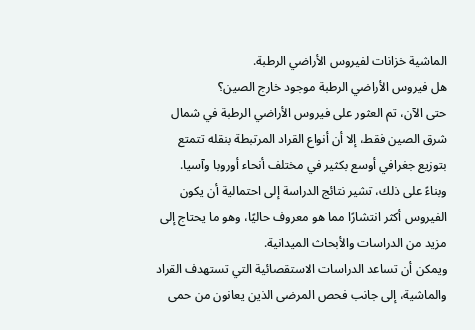الماشية خزانات لفيروس الأراضي الرطبة.
هل فيروس الأراضي الرطبة موجود خارج الصين؟
حتى الآن، تم العثور على فيروس الأراضي الرطبة في شمال شرق الصين فقط، إلا أن أنواع القراد المرتبطة بنقله تتمتع بتوزيع جغرافي أوسع بكثير في مختلف أنحاء أوروبا وآسيا.
وبناءً على ذلك، تشير نتائج الدراسة إلى احتمالية أن يكون الفيروس أكثر انتشارًا مما هو معروف حاليًا، وهو ما يحتاج إلى مزيد من الدراسات والأبحاث الميدانية.
ويمكن أن تساعد الدراسات الاستقصائية التي تستهدف القراد والماشية، إلى جانب فحص المرضى الذين يعانون من حمى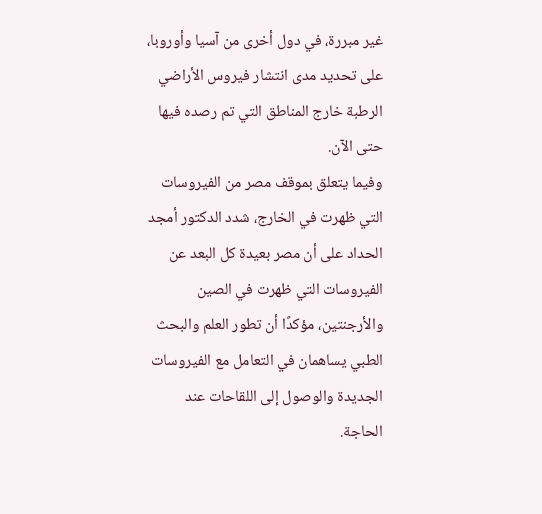غير مبررة، في دول أخرى من آسيا وأوروبا، على تحديد مدى انتشار فيروس الأراضي الرطبة خارج المناطق التي تم رصده فيها حتى الآن.
وفيما يتعلق بموقف مصر من الفيروسات التي ظهرت في الخارج، شدد الدكتور أمجد الحداد على أن مصر بعيدة كل البعد عن الفيروسات التي ظهرت في الصين والأرجنتين، مؤكدًا أن تطور العلم والبحث الطبي يساهمان في التعامل مع الفيروسات الجديدة والوصول إلى اللقاحات عند الحاجة.